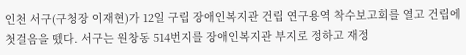인천 서구(구청장 이재현)가 12일 구립 장애인복지관 건립 연구용역 착수보고회를 열고 건립에 첫걸음을 뗐다. 서구는 원창동 514번지를 장애인복지관 부지로 정하고 재정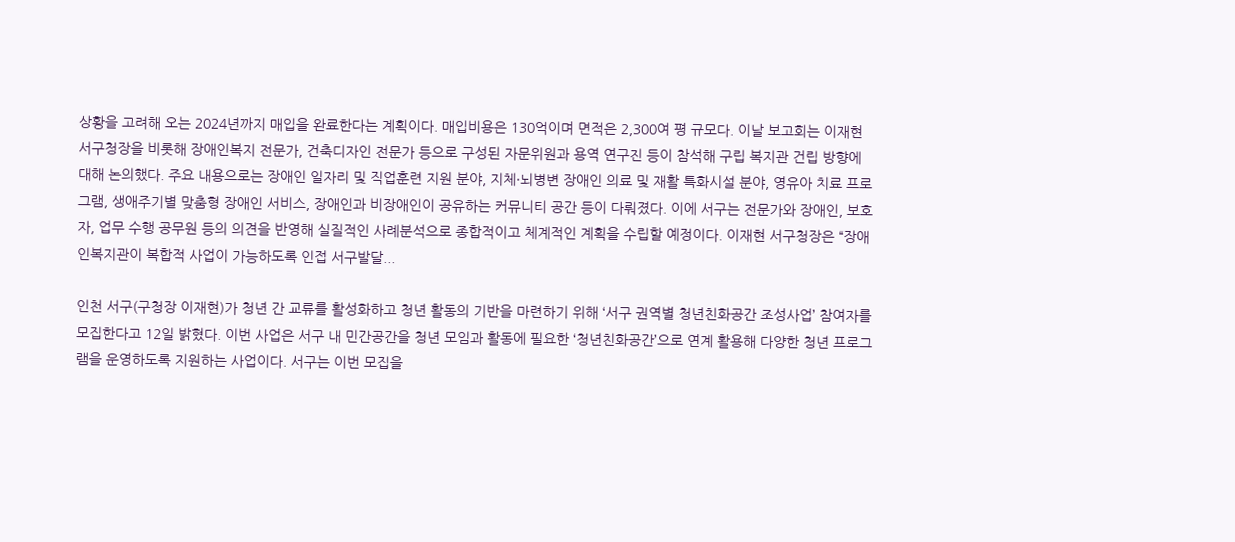상황을 고려해 오는 2024년까지 매입을 완료한다는 계획이다. 매입비용은 130억이며 면적은 2,300여 평 규모다. 이날 보고회는 이재현 서구청장을 비롯해 장애인복지 전문가, 건축디자인 전문가 등으로 구성된 자문위원과 용역 연구진 등이 참석해 구립 복지관 건립 방향에 대해 논의했다. 주요 내용으로는 장애인 일자리 및 직업훈련 지원 분야, 지체·뇌병변 장애인 의료 및 재활 특화시설 분야, 영유아 치료 프로그램, 생애주기별 맞춤형 장애인 서비스, 장애인과 비장애인이 공유하는 커뮤니티 공간 등이 다뤄졌다. 이에 서구는 전문가와 장애인, 보호자, 업무 수행 공무원 등의 의견을 반영해 실질적인 사례분석으로 종합적이고 체계적인 계획을 수립할 예정이다. 이재현 서구청장은 “장애인복지관이 복합적 사업이 가능하도록 인접 서구발달...

인천 서구(구청장 이재현)가 청년 간 교류를 활성화하고 청년 활동의 기반을 마련하기 위해 ‘서구 권역별 청년친화공간 조성사업’ 참여자를 모집한다고 12일 밝혔다. 이번 사업은 서구 내 민간공간을 청년 모임과 활동에 필요한 ‘청년친화공간’으로 연계 활용해 다양한 청년 프로그램을 운영하도록 지원하는 사업이다. 서구는 이번 모집을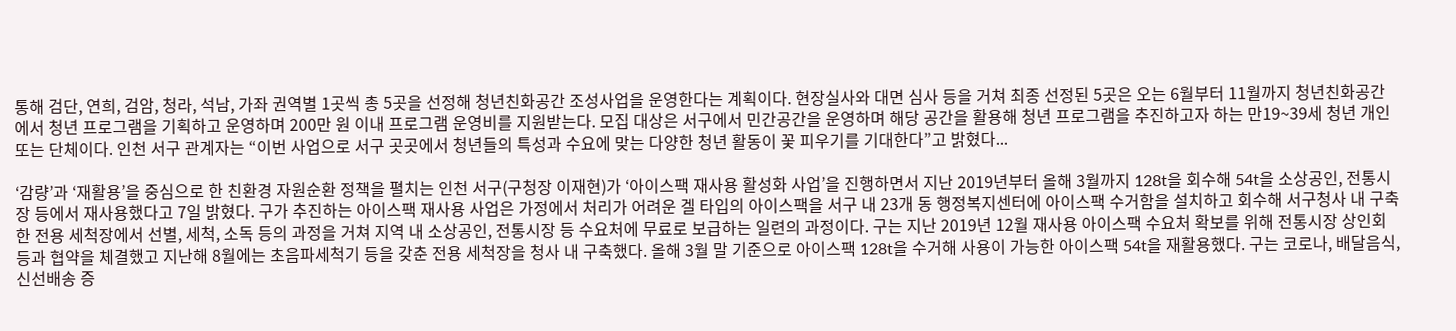통해 검단, 연희, 검암, 청라, 석남, 가좌 권역별 1곳씩 총 5곳을 선정해 청년친화공간 조성사업을 운영한다는 계획이다. 현장실사와 대면 심사 등을 거쳐 최종 선정된 5곳은 오는 6월부터 11월까지 청년친화공간에서 청년 프로그램을 기획하고 운영하며 200만 원 이내 프로그램 운영비를 지원받는다. 모집 대상은 서구에서 민간공간을 운영하며 해당 공간을 활용해 청년 프로그램을 추진하고자 하는 만19~39세 청년 개인 또는 단체이다. 인천 서구 관계자는 “이번 사업으로 서구 곳곳에서 청년들의 특성과 수요에 맞는 다양한 청년 활동이 꽃 피우기를 기대한다”고 밝혔다...

‘감량’과 ‘재활용’을 중심으로 한 친환경 자원순환 정책을 펼치는 인천 서구(구청장 이재현)가 ‘아이스팩 재사용 활성화 사업’을 진행하면서 지난 2019년부터 올해 3월까지 128t을 회수해 54t을 소상공인, 전통시장 등에서 재사용했다고 7일 밝혔다. 구가 추진하는 아이스팩 재사용 사업은 가정에서 처리가 어려운 겔 타입의 아이스팩을 서구 내 23개 동 행정복지센터에 아이스팩 수거함을 설치하고 회수해 서구청사 내 구축한 전용 세척장에서 선별, 세척, 소독 등의 과정을 거쳐 지역 내 소상공인, 전통시장 등 수요처에 무료로 보급하는 일련의 과정이다. 구는 지난 2019년 12월 재사용 아이스팩 수요처 확보를 위해 전통시장 상인회 등과 협약을 체결했고 지난해 8월에는 초음파세척기 등을 갖춘 전용 세척장을 청사 내 구축했다. 올해 3월 말 기준으로 아이스팩 128t을 수거해 사용이 가능한 아이스팩 54t을 재활용했다. 구는 코로나, 배달음식, 신선배송 증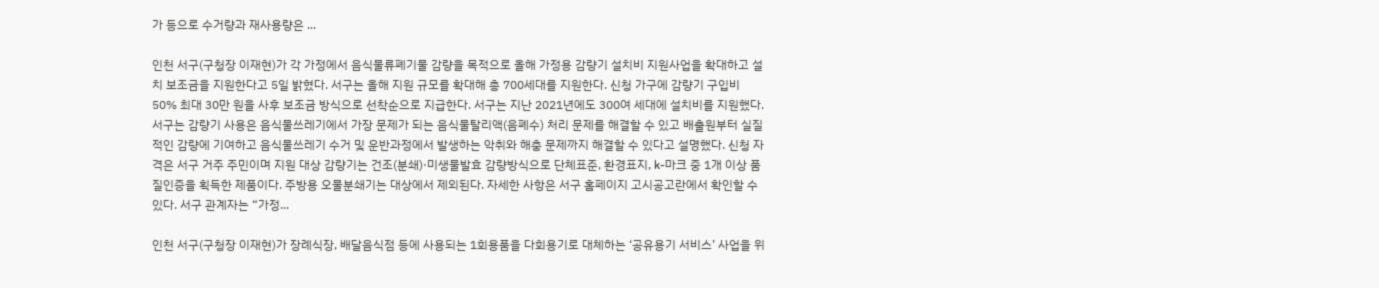가 등으로 수거량과 재사용량은 ...

인천 서구(구청장 이재현)가 각 가정에서 음식물류폐기물 감량을 목적으로 올해 가정용 감량기 설치비 지원사업을 확대하고 설치 보조금을 지원한다고 5일 밝혔다. 서구는 올해 지원 규모를 확대해 총 700세대를 지원한다. 신청 가구에 감량기 구입비 50% 최대 30만 원을 사후 보조금 방식으로 선착순으로 지급한다. 서구는 지난 2021년에도 300여 세대에 설치비를 지원했다. 서구는 감량기 사용은 음식물쓰레기에서 가장 문제가 되는 음식물탈리액(음폐수) 처리 문제를 해결할 수 있고 배출원부터 실질적인 감량에 기여하고 음식물쓰레기 수거 및 운반과정에서 발생하는 악취와 해충 문제까지 해결할 수 있다고 설명했다. 신청 자격은 서구 거주 주민이며 지원 대상 감량기는 건조(분쇄)·미생물발효 감량방식으로 단체표준, 환경표지, k-마크 중 1개 이상 품질인증을 획득한 제품이다. 주방용 오물분쇄기는 대상에서 제외된다. 자세한 사항은 서구 홈페이지 고시공고란에서 확인할 수 있다. 서구 관계자는 “가정...

인천 서구(구청장 이재현)가 장례식장, 배달음식점 등에 사용되는 1회용품을 다회용기로 대체하는 ‘공유용기 서비스’ 사업을 위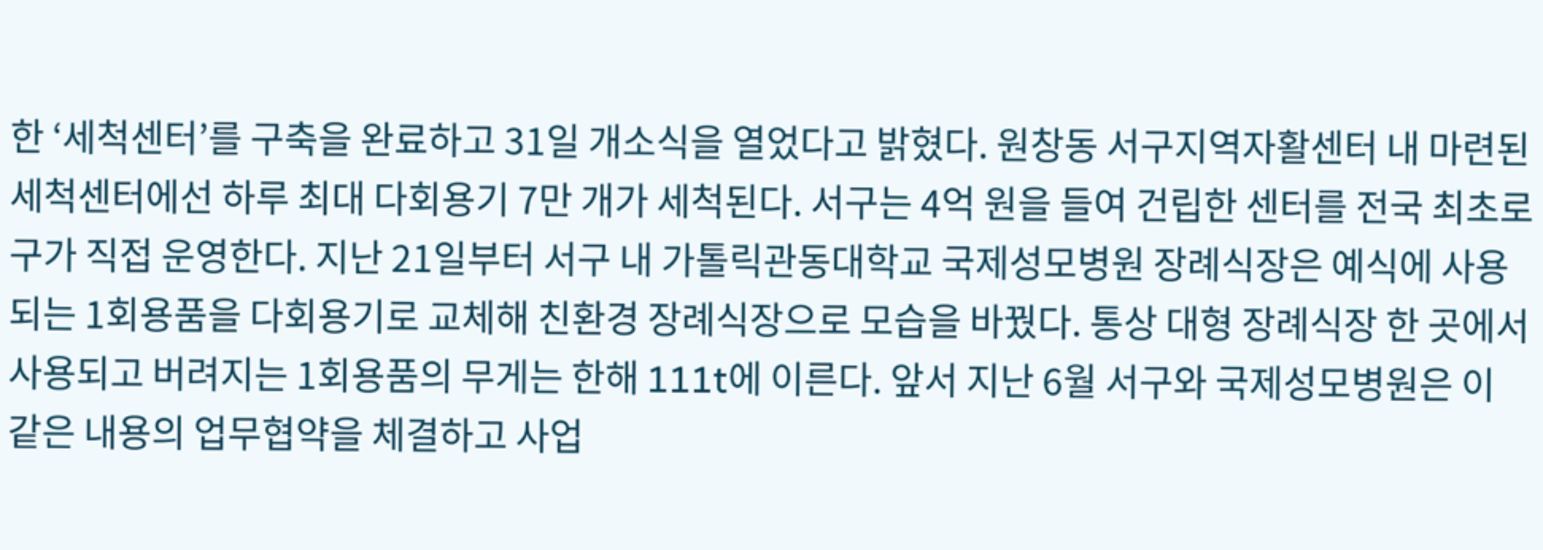한 ‘세척센터’를 구축을 완료하고 31일 개소식을 열었다고 밝혔다. 원창동 서구지역자활센터 내 마련된 세척센터에선 하루 최대 다회용기 7만 개가 세척된다. 서구는 4억 원을 들여 건립한 센터를 전국 최초로 구가 직접 운영한다. 지난 21일부터 서구 내 가톨릭관동대학교 국제성모병원 장례식장은 예식에 사용되는 1회용품을 다회용기로 교체해 친환경 장례식장으로 모습을 바꿨다. 통상 대형 장례식장 한 곳에서 사용되고 버려지는 1회용품의 무게는 한해 111t에 이른다. 앞서 지난 6월 서구와 국제성모병원은 이 같은 내용의 업무협약을 체결하고 사업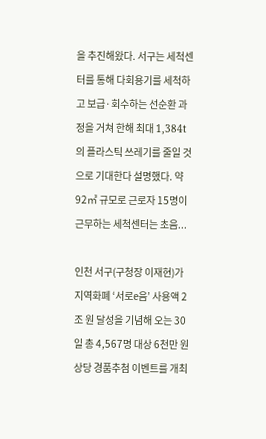을 추진해왔다. 서구는 세척센터를 통해 다회용기를 세척하고 보급·회수하는 선순환 과정을 거쳐 한해 최대 1,384t의 플라스틱 쓰레기를 줄일 것으로 기대한다 설명했다. 약 92㎡ 규모로 근로자 15명이 근무하는 세척센터는 초음...

인천 서구(구청장 이재현)가 지역화폐 ‘서로e음’ 사용액 2조 원 달성을 기념해 오는 30일 총 4,567명 대상 6천만 원 상당 경품추첨 이벤트를 개최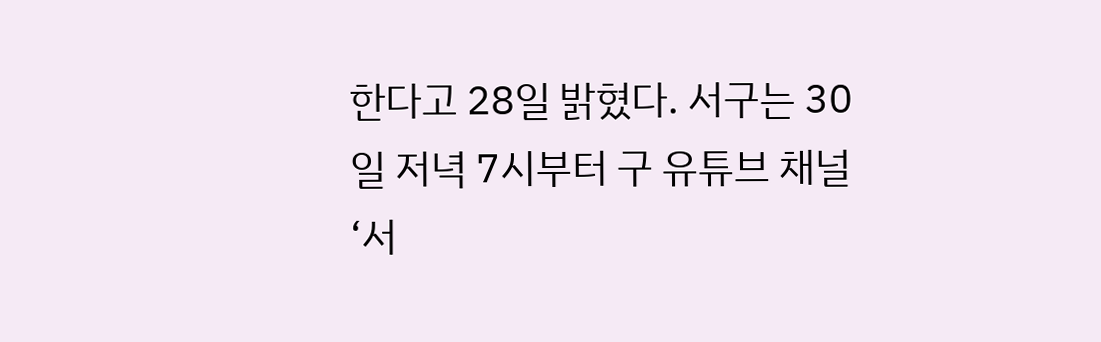한다고 28일 밝혔다. 서구는 30일 저녁 7시부터 구 유튜브 채널 ‘서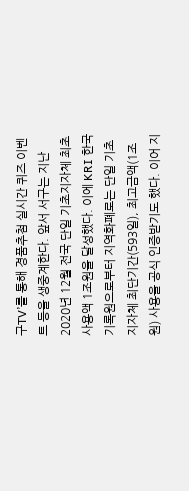구TV’를 통해 경품추첨 실시간 퀴즈 이벤트 등을 생중계한다. 앞서 서구는 지난 2020년 12월 전국 단일 기초지자체 최초 사용액 1조원을 달성했다. 이에 KRI 한국기록원으로부터 지역화폐로는 단일 기초지자체 최단기간(593일), 최고금액(1조원) 사용을 공식 인증받기도 했다. 이어 지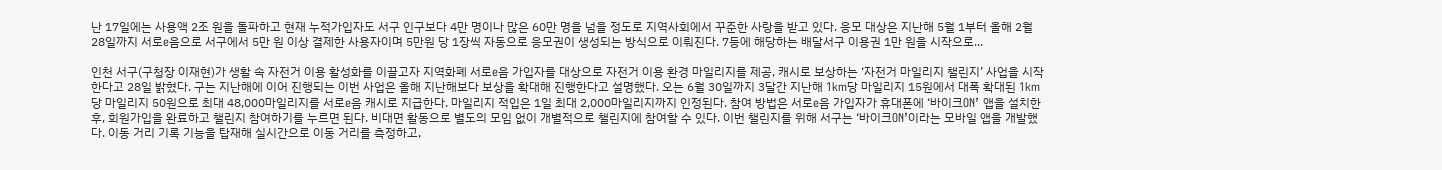난 17일에는 사용액 2조 원을 돌파하고 현재 누적가입자도 서구 인구보다 4만 명이나 많은 60만 명을 넘을 정도로 지역사회에서 꾸준한 사랑을 받고 있다. 응모 대상은 지난해 5월 1부터 올해 2월 28일까지 서로e음으로 서구에서 5만 원 이상 결제한 사용자이며 5만원 당 1장씩 자동으로 응모권이 생성되는 방식으로 이뤄진다. 7등에 해당하는 배달서구 이용권 1만 원을 시작으로...

인천 서구(구청장 이재현)가 생활 속 자전거 이용 활성화를 이끌고자 지역화폐 서로e음 가입자를 대상으로 자전거 이용 환경 마일리지를 제공, 캐시로 보상하는 ‘자전거 마일리지 챌린지’ 사업을 시작한다고 28일 밝혔다. 구는 지난해에 이어 진행되는 이번 사업은 올해 지난해보다 보상을 확대해 진행한다고 설명했다. 오는 6월 30일까지 3달간 지난해 1km당 마일리지 15원에서 대폭 확대된 1km당 마일리지 50원으로 최대 48,000마일리지를 서로e음 캐시로 지급한다. 마일리지 적입은 1일 최대 2,000마일리지까지 인정된다. 참여 방법은 서로e음 가입자가 휴대폰에 ‘바이크ON’ 앱을 설치한 후, 회원가입을 완료하고 챌린지 참여하기를 누르면 된다. 비대면 활동으로 별도의 모임 없이 개별적으로 챌린지에 참여할 수 있다. 이번 챌린지를 위해 서구는 ‘바이크ON’이라는 모바일 앱을 개발했다. 이동 거리 기록 기능을 탑재해 실시간으로 이동 거리를 측정하고,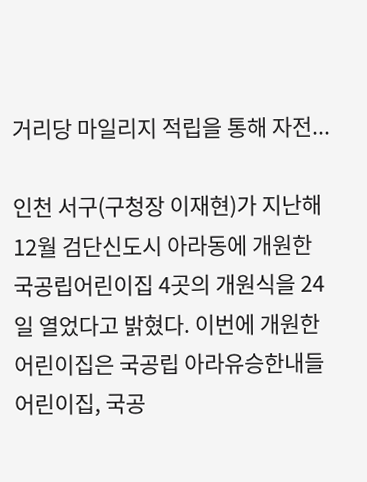거리당 마일리지 적립을 통해 자전...

인천 서구(구청장 이재현)가 지난해 12월 검단신도시 아라동에 개원한 국공립어린이집 4곳의 개원식을 24일 열었다고 밝혔다. 이번에 개원한 어린이집은 국공립 아라유승한내들 어린이집, 국공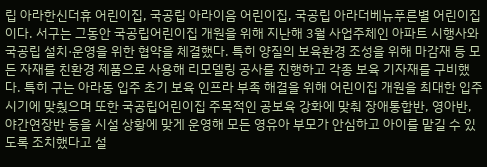립 아라한신더휴 어린이집, 국공립 아라이음 어린이집, 국공립 아라더베뉴푸른별 어린이집이다. 서구는 그동안 국공립어린이집 개원을 위해 지난해 3월 사업주체인 아파트 시행사와 국공립 설치·운영을 위한 협약을 체결했다. 특히 양질의 보육환경 조성을 위해 마감재 등 모든 자재를 친환경 제품으로 사용해 리모델링 공사를 진행하고 각종 보육 기자재를 구비했다. 특히 구는 아라동 입주 초기 보육 인프라 부족 해결을 위해 어린이집 개원을 최대한 입주 시기에 맞췄으며 또한 국공립어린이집 주목적인 공보육 강화에 맞춰 장애통합반, 영아반, 야간연장반 등을 시설 상황에 맞게 운영해 모든 영유아 부모가 안심하고 아이를 맡길 수 있도록 조치했다고 설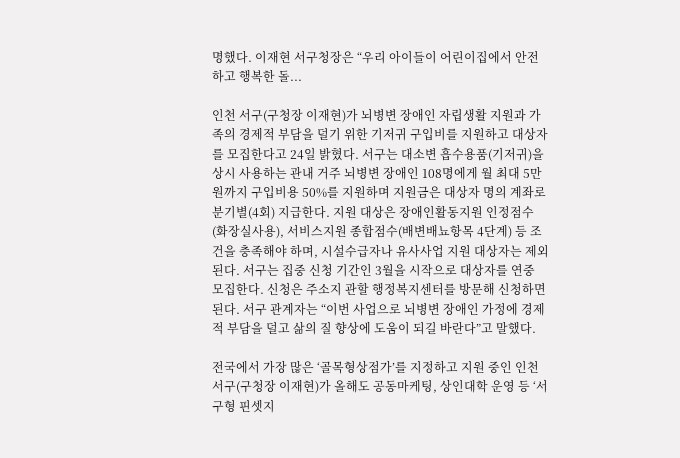명했다. 이재현 서구청장은 “우리 아이들이 어린이집에서 안전하고 행복한 돌...

인천 서구(구청장 이재현)가 뇌병변 장애인 자립생활 지원과 가족의 경제적 부담을 덜기 위한 기저귀 구입비를 지원하고 대상자를 모집한다고 24일 밝혔다. 서구는 대소변 흡수용품(기저귀)을 상시 사용하는 관내 거주 뇌병변 장애인 108명에게 월 최대 5만원까지 구입비용 50%를 지원하며 지원금은 대상자 명의 계좌로 분기별(4회) 지급한다. 지원 대상은 장애인활동지원 인정점수(화장실사용), 서비스지원 종합점수(배변배뇨항목 4단계) 등 조건을 충족해야 하며, 시설수급자나 유사사업 지원 대상자는 제외된다. 서구는 집중 신청 기간인 3월을 시작으로 대상자를 연중 모집한다. 신청은 주소지 관할 행정복지센터를 방문해 신청하면 된다. 서구 관계자는 “이번 사업으로 뇌병변 장애인 가정에 경제적 부담을 덜고 삶의 질 향상에 도움이 되길 바란다”고 말했다.

전국에서 가장 많은 ‘골목형상점가’를 지정하고 지원 중인 인천 서구(구청장 이재현)가 올해도 공동마케팅, 상인대학 운영 등 ‘서구형 핀셋지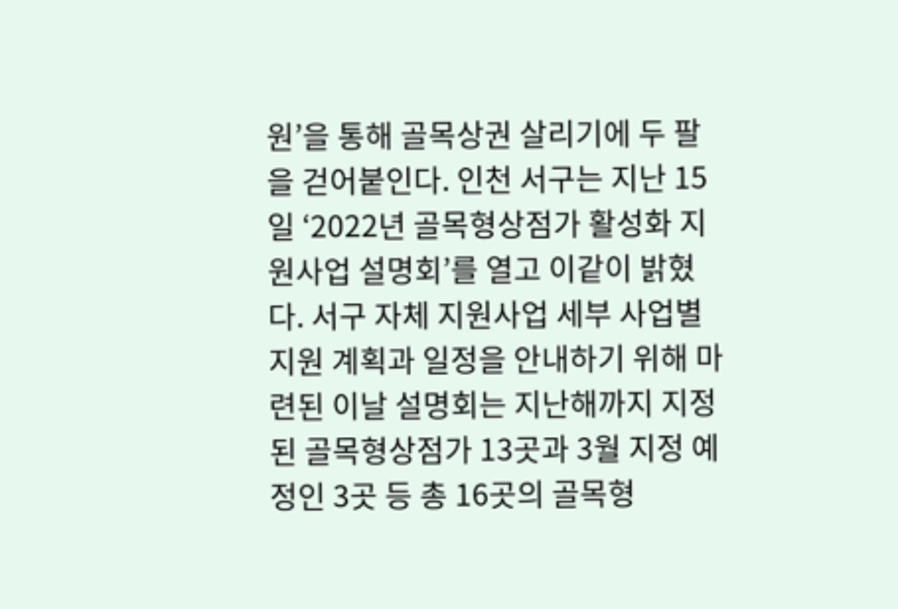원’을 통해 골목상권 살리기에 두 팔을 걷어붙인다. 인천 서구는 지난 15일 ‘2022년 골목형상점가 활성화 지원사업 설명회’를 열고 이같이 밝혔다. 서구 자체 지원사업 세부 사업별 지원 계획과 일정을 안내하기 위해 마련된 이날 설명회는 지난해까지 지정된 골목형상점가 13곳과 3월 지정 예정인 3곳 등 총 16곳의 골목형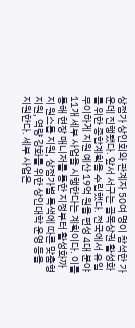상점가 상인회와 관계자 50여 명이 참석한 가운데 진행됐다. 앞서 서구는 골목상권 활성화를 위한 종합계획을 수립했다. 전국에서 유일무이하게 지원 예산 19억 원을 편성 4대 분야 11개 세부 사업을 시행한다는 계획이다. 이를 통해 현장 매니저를 통한 지정부터 활성화까지 원스톱 지원, 상점가별 특색에 따른 맞춤형 지원, 역량 강화를 위한 상인대학 운영 등을 지원한다. 세부 사업은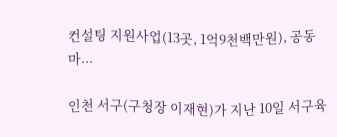컨설팅 지원사업(13곳, 1억9천백만원), 공동마...

인천 서구(구청장 이재현)가 지난 10일 서구육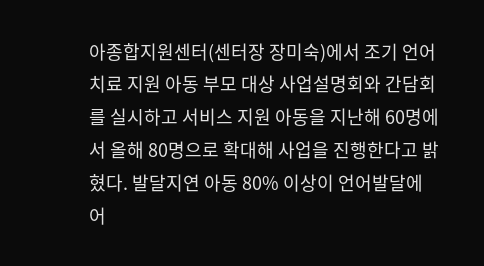아종합지원센터(센터장 장미숙)에서 조기 언어치료 지원 아동 부모 대상 사업설명회와 간담회를 실시하고 서비스 지원 아동을 지난해 60명에서 올해 80명으로 확대해 사업을 진행한다고 밝혔다. 발달지연 아동 80% 이상이 언어발달에 어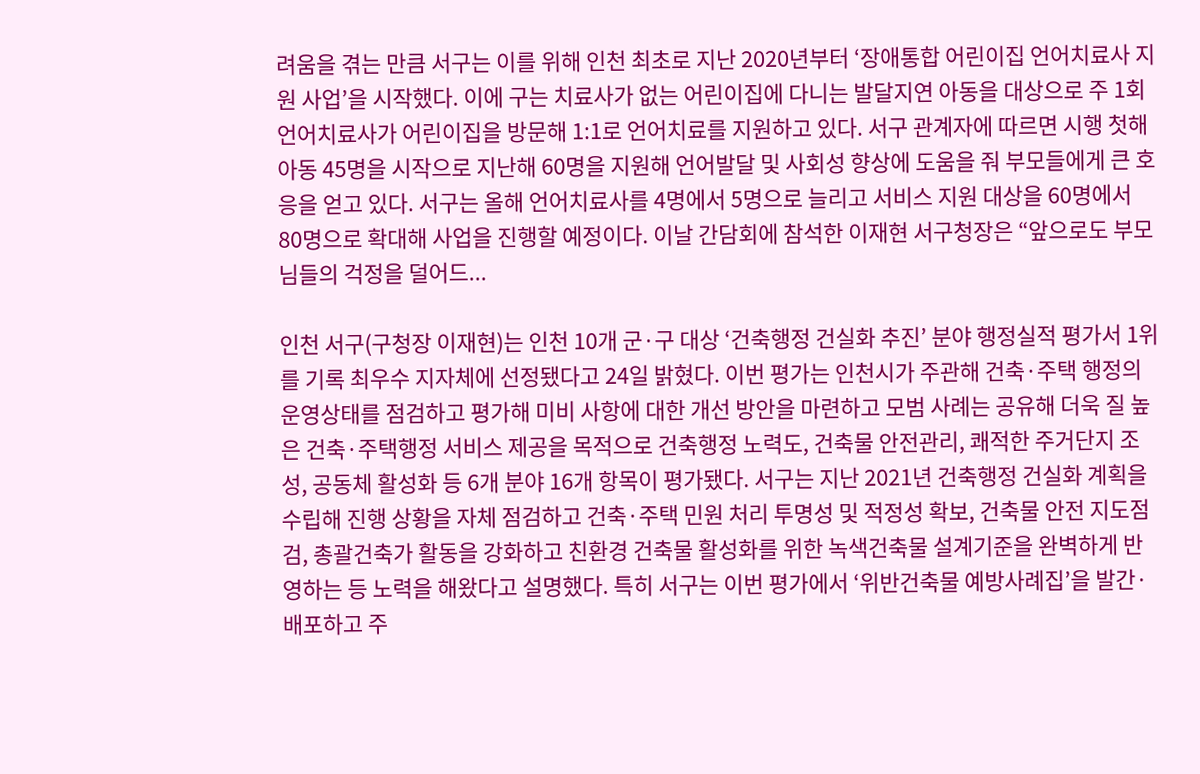려움을 겪는 만큼 서구는 이를 위해 인천 최초로 지난 2020년부터 ‘장애통합 어린이집 언어치료사 지원 사업’을 시작했다. 이에 구는 치료사가 없는 어린이집에 다니는 발달지연 아동을 대상으로 주 1회 언어치료사가 어린이집을 방문해 1:1로 언어치료를 지원하고 있다. 서구 관계자에 따르면 시행 첫해 아동 45명을 시작으로 지난해 60명을 지원해 언어발달 및 사회성 향상에 도움을 줘 부모들에게 큰 호응을 얻고 있다. 서구는 올해 언어치료사를 4명에서 5명으로 늘리고 서비스 지원 대상을 60명에서 80명으로 확대해 사업을 진행할 예정이다. 이날 간담회에 참석한 이재현 서구청장은 “앞으로도 부모님들의 걱정을 덜어드...

인천 서구(구청장 이재현)는 인천 10개 군·구 대상 ‘건축행정 건실화 추진’ 분야 행정실적 평가서 1위를 기록 최우수 지자체에 선정됐다고 24일 밝혔다. 이번 평가는 인천시가 주관해 건축·주택 행정의 운영상태를 점검하고 평가해 미비 사항에 대한 개선 방안을 마련하고 모범 사례는 공유해 더욱 질 높은 건축·주택행정 서비스 제공을 목적으로 건축행정 노력도, 건축물 안전관리, 쾌적한 주거단지 조성, 공동체 활성화 등 6개 분야 16개 항목이 평가됐다. 서구는 지난 2021년 건축행정 건실화 계획을 수립해 진행 상황을 자체 점검하고 건축·주택 민원 처리 투명성 및 적정성 확보, 건축물 안전 지도점검, 총괄건축가 활동을 강화하고 친환경 건축물 활성화를 위한 녹색건축물 설계기준을 완벽하게 반영하는 등 노력을 해왔다고 설명했다. 특히 서구는 이번 평가에서 ‘위반건축물 예방사례집’을 발간·배포하고 주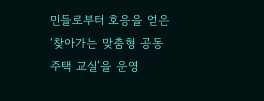민들로부터 호응을 얻은 ‘찾아가는 맞춤형 공동주택 교실’을 운영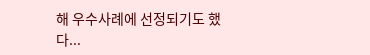해 우수사례에 선정되기도 했다...